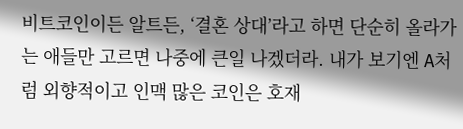비트코인이든 알트든, ‘결혼 상대’라고 하면 단순히 올라가는 애들만 고르면 나중에 큰일 나겠더라. 내가 보기엔 A처럼 외향적이고 인맥 많은 코인은 호재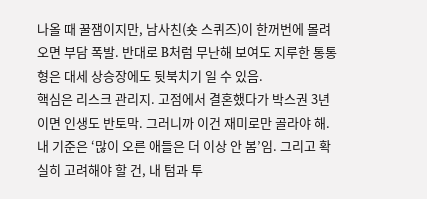나올 때 꿀잼이지만, 남사친(숏 스퀴즈)이 한꺼번에 몰려오면 부담 폭발. 반대로 B처럼 무난해 보여도 지루한 통통형은 대세 상승장에도 뒷북치기 일 수 있음.
핵심은 리스크 관리지. 고점에서 결혼했다가 박스권 3년이면 인생도 반토막. 그러니까 이건 재미로만 골라야 해. 내 기준은 ‘많이 오른 애들은 더 이상 안 봄’임. 그리고 확실히 고려해야 할 건, 내 텀과 투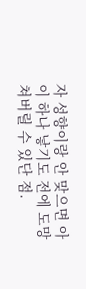자 성향이랑 안 맞으면 아이 하나 낳기도 전에 도망쳐버릴 수 있단 점.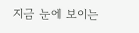지금 눈에 보이는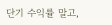단기 수익률 말고,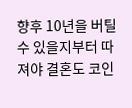향후 10년을 버틸 수 있을지부터 따져야 결혼도 코인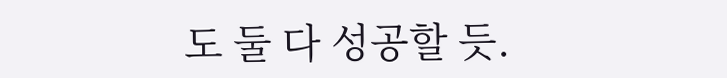도 둘 다 성공할 듯.